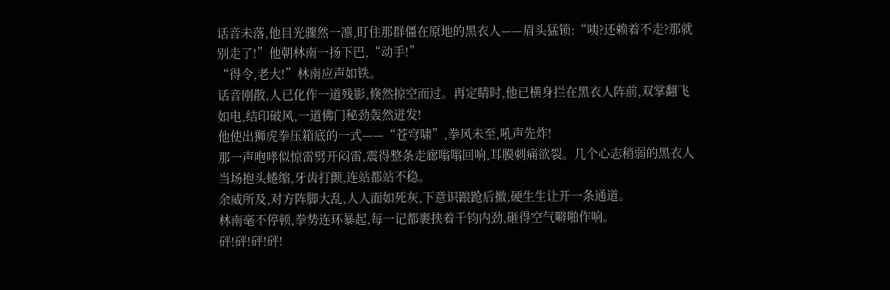话音未落,他目光骤然一凛,盯住那群僵在原地的黑衣人——眉头猛锁:“咦?还赖着不走?那就别走了!”他朝林南一扬下巴,“动手!”
“得令,老大!”林南应声如铁。
话音刚散,人已化作一道残影,倏然掠空而过。再定睛时,他已横身拦在黑衣人阵前,双掌翻飞如电,结印破风,一道佛门秘劲轰然迸发!
他使出狮虎拳压箱底的一式——“苍穹啸”,拳风未至,吼声先炸!
那一声咆哮似惊雷劈开闷雷,震得整条走廊嗡嗡回响,耳膜刺痛欲裂。几个心志稍弱的黑衣人当场抱头蜷缩,牙齿打颤,连站都站不稳。
余威所及,对方阵脚大乱,人人面如死灰,下意识踉跄后撤,硬生生让开一条通道。
林南毫不停顿,拳势连环暴起,每一记都裹挟着千钧内劲,砸得空气噼啪作响。
砰!砰!砰!砰!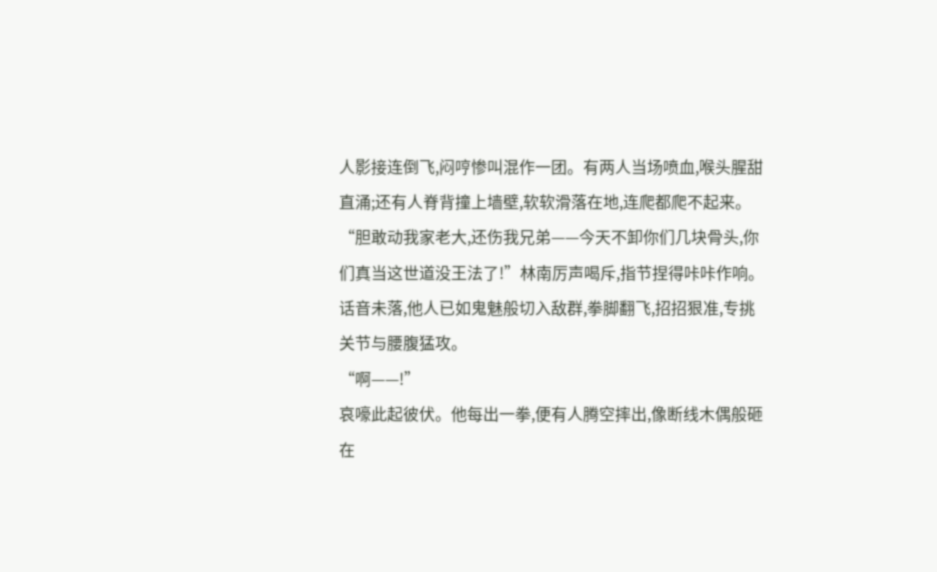人影接连倒飞,闷哼惨叫混作一团。有两人当场喷血,喉头腥甜直涌;还有人脊背撞上墙壁,软软滑落在地,连爬都爬不起来。
“胆敢动我家老大,还伤我兄弟——今天不卸你们几块骨头,你们真当这世道没王法了!”林南厉声喝斥,指节捏得咔咔作响。
话音未落,他人已如鬼魅般切入敌群,拳脚翻飞,招招狠准,专挑关节与腰腹猛攻。
“啊——!”
哀嚎此起彼伏。他每出一拳,便有人腾空摔出,像断线木偶般砸在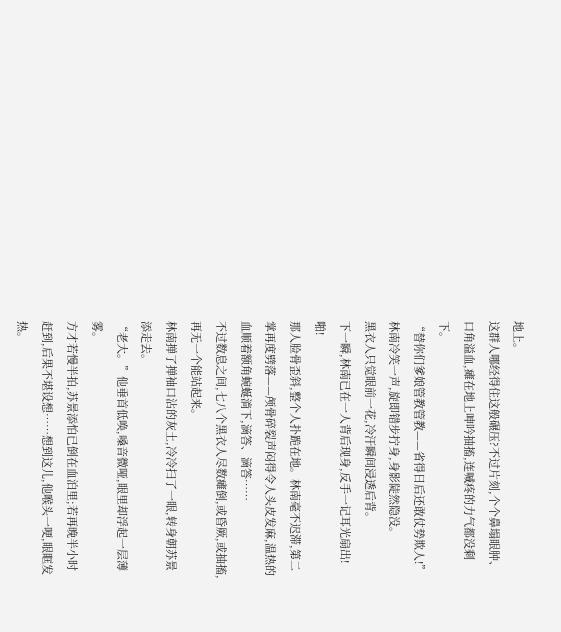地上。
这群人哪经得住这般碾压?不过片刻,个个鼻塌眼肿、口角溢血,瘫在地上呻吟抽搐,连喊疼的力气都没剩下。
“替你们爹娘管教管教——省得日后还敢仗势欺人!”林南冷笑一声,旋即错步拧身,身影陡然隐没。
黑衣人只觉眼前一花,冷汗瞬间浸透后背。
下一瞬,林南已在一人背后现身,反手一记耳光扇出!
啪!
那人脸骨歪斜,整个人扑跪在地。林南毫不迟滞,第二掌再度劈落——颅骨碎裂声闷得令人头皮发麻,温热的血顺着额角蜿蜒淌下,滴答、滴答……
不过数息之间,七八个黑衣人尽数瘫倒,或昏厥,或抽搐,再无一个能站起来。
林南掸了掸袖口沾的灰土,冷冷扫了一眼,转身朝苏景添走去。
“老大。”他垂首低唤,嗓音微哑,眼里却浮起一层薄雾。
方才若慢半拍,苏景添怕已倒在血泊里;若再晚半小时赶到,后果不堪设想……想到这儿,他喉头一哽,眼眶发热。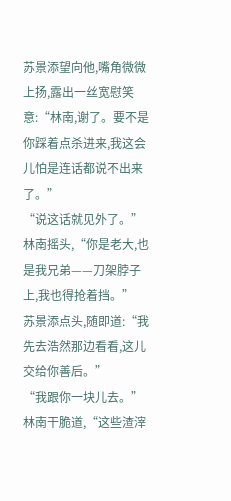苏景添望向他,嘴角微微上扬,露出一丝宽慰笑意:“林南,谢了。要不是你踩着点杀进来,我这会儿怕是连话都说不出来了。”
“说这话就见外了。”林南摇头,“你是老大,也是我兄弟——刀架脖子上,我也得抢着挡。”
苏景添点头,随即道:“我先去浩然那边看看,这儿交给你善后。”
“我跟你一块儿去。”林南干脆道,“这些渣滓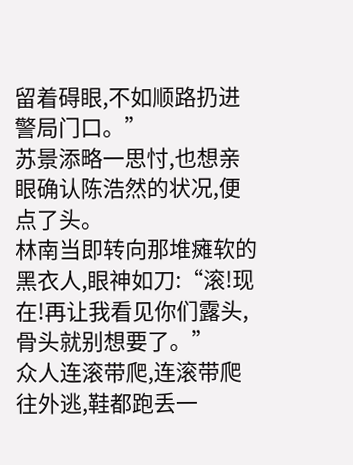留着碍眼,不如顺路扔进警局门口。”
苏景添略一思忖,也想亲眼确认陈浩然的状况,便点了头。
林南当即转向那堆瘫软的黑衣人,眼神如刀:“滚!现在!再让我看见你们露头,骨头就别想要了。”
众人连滚带爬,连滚带爬往外逃,鞋都跑丢一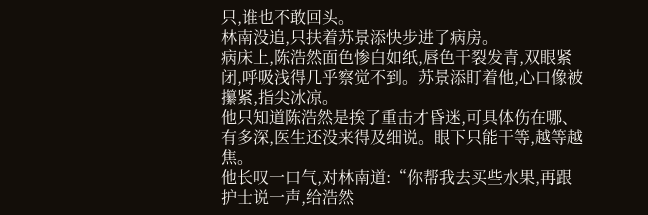只,谁也不敢回头。
林南没追,只扶着苏景添快步进了病房。
病床上,陈浩然面色惨白如纸,唇色干裂发青,双眼紧闭,呼吸浅得几乎察觉不到。苏景添盯着他,心口像被攥紧,指尖冰凉。
他只知道陈浩然是挨了重击才昏迷,可具体伤在哪、有多深,医生还没来得及细说。眼下只能干等,越等越焦。
他长叹一口气,对林南道:“你帮我去买些水果,再跟护士说一声,给浩然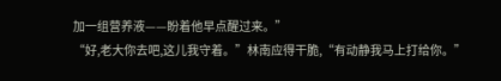加一组营养液——盼着他早点醒过来。”
“好,老大你去吧,这儿我守着。”林南应得干脆,“有动静我马上打给你。”